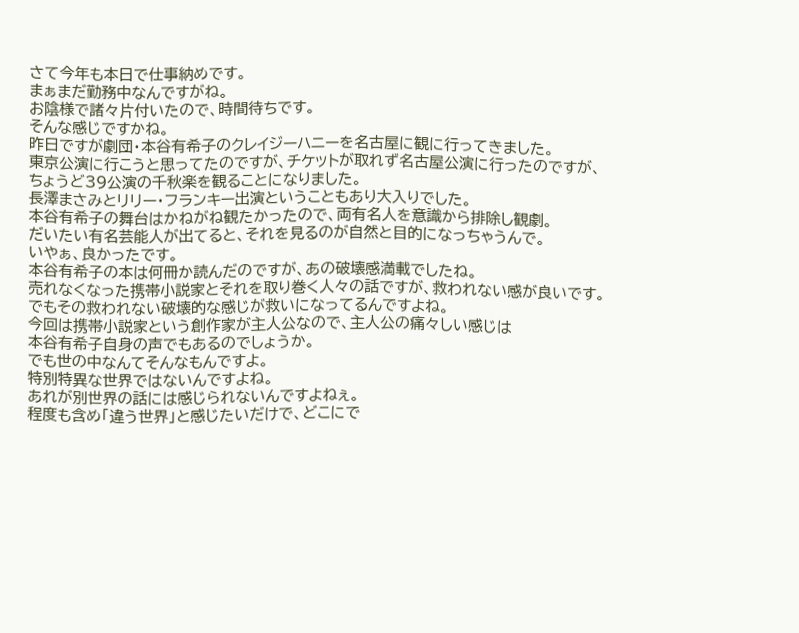さて今年も本日で仕事納めです。
まぁまだ勤務中なんですがね。
お陰様で諸々片付いたので、時間待ちです。
そんな感じですかね。
昨日ですが劇団・本谷有希子のクレイジーハニーを名古屋に観に行ってきました。
東京公演に行こうと思ってたのですが、チケットが取れず名古屋公演に行ったのですが、
ちょうど39公演の千秋楽を観ることになりました。
長澤まさみとリリー・フランキー出演ということもあり大入りでした。
本谷有希子の舞台はかねがね観たかったので、両有名人を意識から排除し観劇。
だいたい有名芸能人が出てると、それを見るのが自然と目的になっちゃうんで。
いやぁ、良かったです。
本谷有希子の本は何冊か読んだのですが、あの破壊感満載でしたね。
売れなくなった携帯小説家とそれを取り巻く人々の話ですが、救われない感が良いです。
でもその救われない破壊的な感じが救いになってるんですよね。
今回は携帯小説家という創作家が主人公なので、主人公の痛々しい感じは
本谷有希子自身の声でもあるのでしょうか。
でも世の中なんてそんなもんですよ。
特別特異な世界ではないんですよね。
あれが別世界の話には感じられないんですよねぇ。
程度も含め「違う世界」と感じたいだけで、どこにで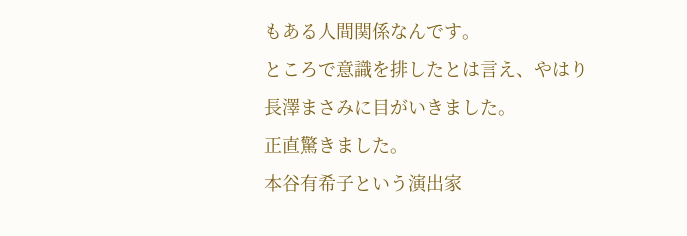もある人間関係なんです。
ところで意識を排したとは言え、やはり長澤まさみに目がいきました。
正直驚きました。
本谷有希子という演出家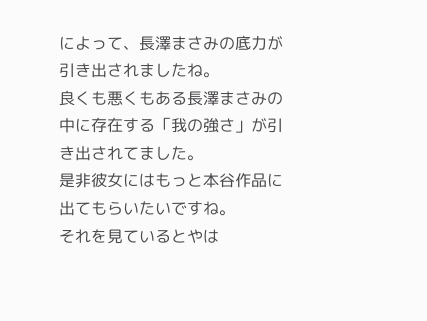によって、長澤まさみの底力が引き出されましたね。
良くも悪くもある長澤まさみの中に存在する「我の強さ」が引き出されてました。
是非彼女にはもっと本谷作品に出てもらいたいですね。
それを見ているとやは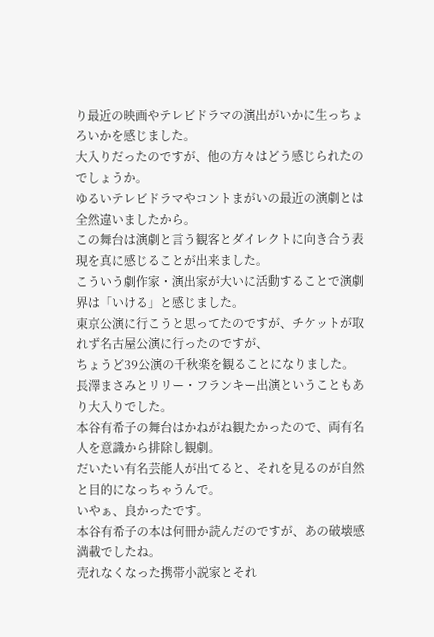り最近の映画やテレビドラマの演出がいかに生っちょろいかを感じました。
大入りだったのですが、他の方々はどう感じられたのでしょうか。
ゆるいテレビドラマやコントまがいの最近の演劇とは全然違いましたから。
この舞台は演劇と言う観客とダイレクトに向き合う表現を真に感じることが出来ました。
こういう劇作家・演出家が大いに活動することで演劇界は「いける」と感じました。
東京公演に行こうと思ってたのですが、チケットが取れず名古屋公演に行ったのですが、
ちょうど39公演の千秋楽を観ることになりました。
長澤まさみとリリー・フランキー出演ということもあり大入りでした。
本谷有希子の舞台はかねがね観たかったので、両有名人を意識から排除し観劇。
だいたい有名芸能人が出てると、それを見るのが自然と目的になっちゃうんで。
いやぁ、良かったです。
本谷有希子の本は何冊か読んだのですが、あの破壊感満載でしたね。
売れなくなった携帯小説家とそれ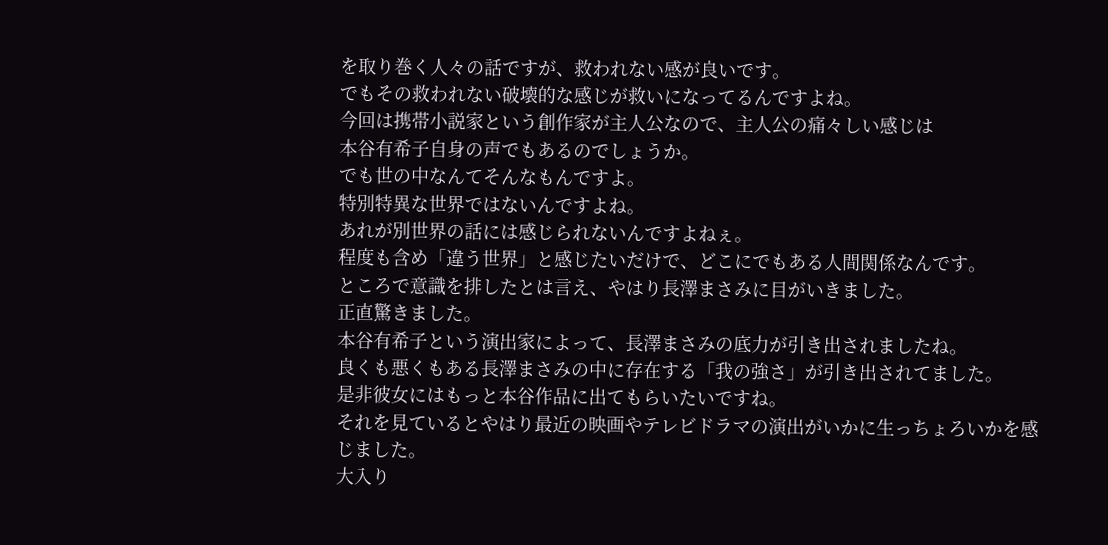を取り巻く人々の話ですが、救われない感が良いです。
でもその救われない破壊的な感じが救いになってるんですよね。
今回は携帯小説家という創作家が主人公なので、主人公の痛々しい感じは
本谷有希子自身の声でもあるのでしょうか。
でも世の中なんてそんなもんですよ。
特別特異な世界ではないんですよね。
あれが別世界の話には感じられないんですよねぇ。
程度も含め「違う世界」と感じたいだけで、どこにでもある人間関係なんです。
ところで意識を排したとは言え、やはり長澤まさみに目がいきました。
正直驚きました。
本谷有希子という演出家によって、長澤まさみの底力が引き出されましたね。
良くも悪くもある長澤まさみの中に存在する「我の強さ」が引き出されてました。
是非彼女にはもっと本谷作品に出てもらいたいですね。
それを見ているとやはり最近の映画やテレビドラマの演出がいかに生っちょろいかを感じました。
大入り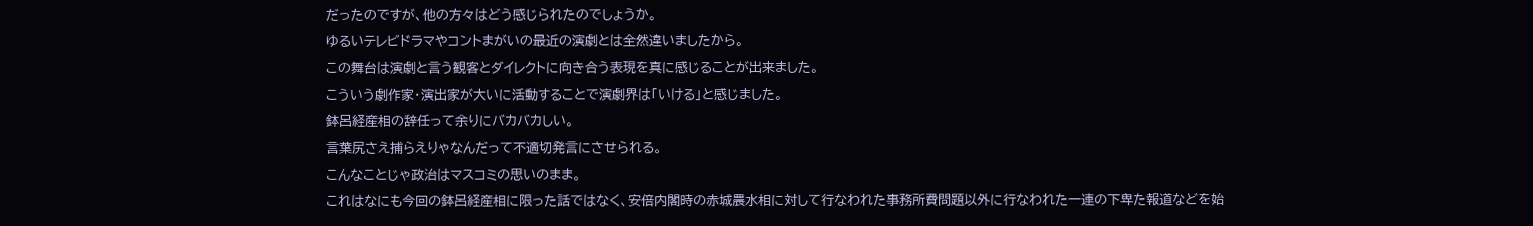だったのですが、他の方々はどう感じられたのでしょうか。
ゆるいテレビドラマやコントまがいの最近の演劇とは全然違いましたから。
この舞台は演劇と言う観客とダイレクトに向き合う表現を真に感じることが出来ました。
こういう劇作家・演出家が大いに活動することで演劇界は「いける」と感じました。
鉢呂経産相の辞任って余りにバカバカしい。
言葉尻さえ捕らえりゃなんだって不適切発言にさせられる。
こんなことじゃ政治はマスコミの思いのまま。
これはなにも今回の鉢呂経産相に限った話ではなく、安倍内閣時の赤城農水相に対して行なわれた事務所費問題以外に行なわれた一連の下卑た報道などを始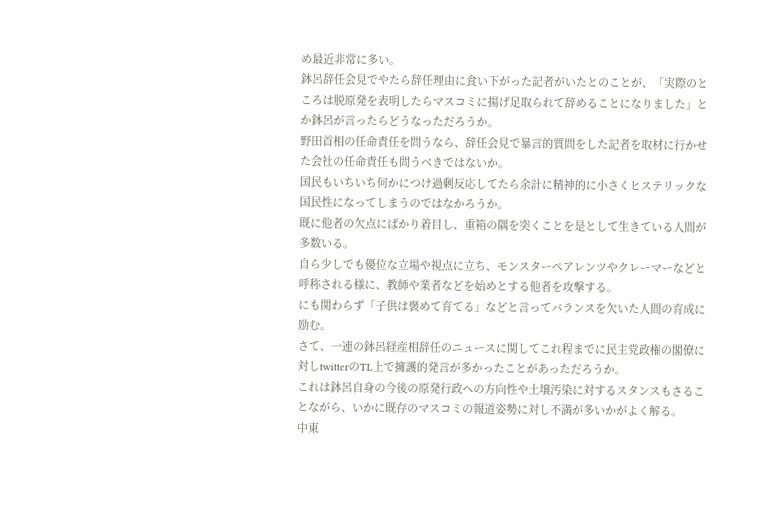め最近非常に多い。
鉢呂辞任会見でやたら辞任理由に食い下がった記者がいたとのことが、「実際のところは脱原発を表明したらマスコミに揚げ足取られて辞めることになりました」とか鉢呂が言ったらどうなっただろうか。
野田首相の任命責任を問うなら、辞任会見で暴言的質問をした記者を取材に行かせた会社の任命責任も問うべきではないか。
国民もいちいち何かにつけ過剰反応してたら余計に精神的に小さくヒステリックな国民性になってしまうのではなかろうか。
既に他者の欠点にばかり着目し、重箱の隅を突くことを是として生きている人間が多数いる。
自ら少しでも優位な立場や視点に立ち、モンスターペアレンツやクレーマーなどと呼称される様に、教師や業者などを始めとする他者を攻撃する。
にも関わらず「子供は褒めて育てる」などと言ってバランスを欠いた人間の育成に励む。
さて、一連の鉢呂経産相辞任のニュースに関してこれ程までに民主党政権の閣僚に対しtwitterのTL上で擁護的発言が多かったことがあっただろうか。
これは鉢呂自身の今後の原発行政への方向性や土壌汚染に対するスタンスもさることながら、いかに既存のマスコミの報道姿勢に対し不満が多いかがよく解る。
中東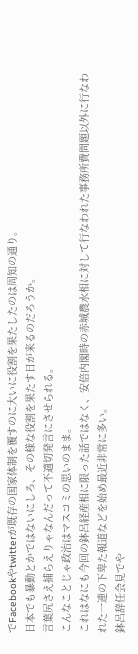でFacebookやtwitterが既存の国家体制を覆すのに大いに役割を果たしたのは周知の通り。
日本でも暴動とかではないにしろ、その様な役割を果たす日が来るのだろうか。
言葉尻さえ捕らえりゃなんだって不適切発言にさせられる。
こんなことじゃ政治はマスコミの思いのまま。
これはなにも今回の鉢呂経産相に限った話ではなく、安倍内閣時の赤城農水相に対して行なわれた事務所費問題以外に行なわれた一連の下卑た報道などを始め最近非常に多い。
鉢呂辞任会見でや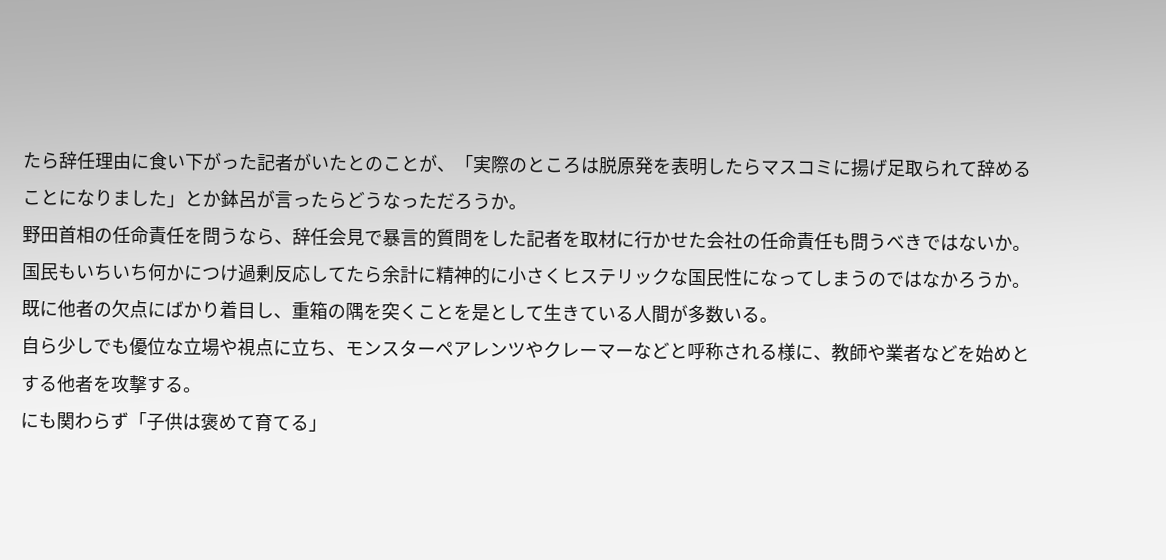たら辞任理由に食い下がった記者がいたとのことが、「実際のところは脱原発を表明したらマスコミに揚げ足取られて辞めることになりました」とか鉢呂が言ったらどうなっただろうか。
野田首相の任命責任を問うなら、辞任会見で暴言的質問をした記者を取材に行かせた会社の任命責任も問うべきではないか。
国民もいちいち何かにつけ過剰反応してたら余計に精神的に小さくヒステリックな国民性になってしまうのではなかろうか。
既に他者の欠点にばかり着目し、重箱の隅を突くことを是として生きている人間が多数いる。
自ら少しでも優位な立場や視点に立ち、モンスターペアレンツやクレーマーなどと呼称される様に、教師や業者などを始めとする他者を攻撃する。
にも関わらず「子供は褒めて育てる」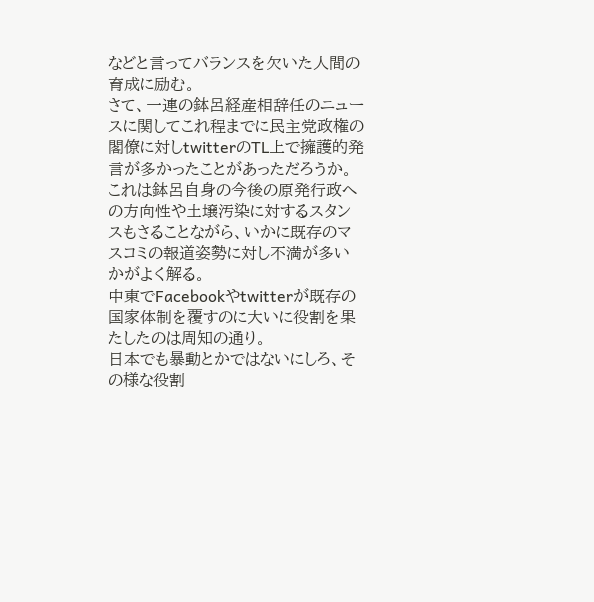などと言ってバランスを欠いた人間の育成に励む。
さて、一連の鉢呂経産相辞任のニュースに関してこれ程までに民主党政権の閣僚に対しtwitterのTL上で擁護的発言が多かったことがあっただろうか。
これは鉢呂自身の今後の原発行政への方向性や土壌汚染に対するスタンスもさることながら、いかに既存のマスコミの報道姿勢に対し不満が多いかがよく解る。
中東でFacebookやtwitterが既存の国家体制を覆すのに大いに役割を果たしたのは周知の通り。
日本でも暴動とかではないにしろ、その様な役割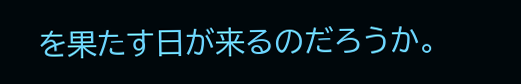を果たす日が来るのだろうか。